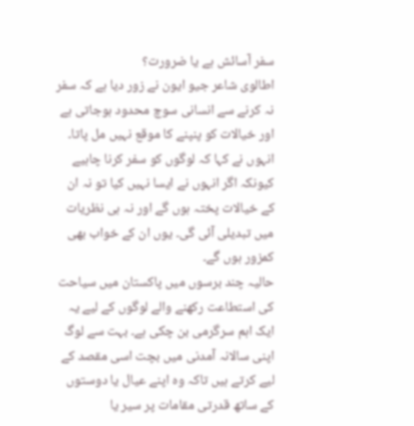سفر آسائش ہے یا ضرورت؟
اطالوی شاعر جیو ایون نے زور دیا ہے کہ سفر نہ کرنے سے انسانی سوچ محدود ہوجاتی ہے اور خیالات کو پنپنے کا موقع نہیں مل پاتا۔ انہوں نے کہا کہ لوگوں کو سفر کرنا چاہیے کیونکہ اگر انہوں نے ایسا نہیں کیا تو نہ ان کے خیالات پختہ ہوں گے اور نہ ہی نظریات میں تبدیلی آئی گی۔ یوں ان کے خواب بھی کمزور ہوں گے۔
حالیہ چند برسوں میں پاکستان میں سیاحت کی استطاعت رکھنے والے لوگوں کے لیے یہ ایک اہم سرگرمی بن چکی ہے۔ بہت سے لوگ اپنی سالانہ آمدنی میں بچت اسی مقصد کے لیے کرتے ہیں تاکہ وہ اپنے عیال یا دوستوں کے ساتھ قدرتی مقامات پر سیر یا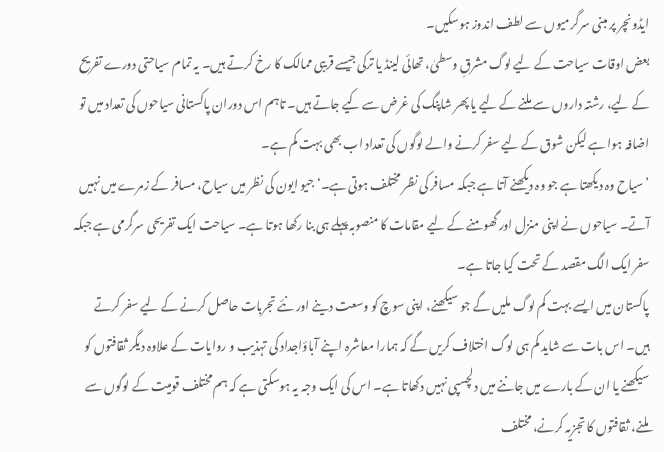ایڈونچر پر مبنی سرگرمیوں سے لطف اندوز ہوسکیں۔
بعض اوقات سیاحت کے لیے لوگ مشرقِ وسطیٰ، تھائی لینڈ یا ترکی جیسے قریبی ممالک کا رخ کرتے ہیں۔ یہ تمام سیاحتی دورے تفریح کے لیے، رشتہ داروں سے ملنے کے لیے یا پھر شاپنگ کی غرض سے کیے جاتے ہیں۔ تاہم اس دوران پاکستانی سیاحوں کی تعداد میں تو اضافہ ہوا ہے لیکن شوق کے لیے سفر کرنے والے لوگوں کی تعداد اب بھی بہت کم ہے۔
’سیاح وہ دیکھتا ہے جو وہ دیکھنے آتا ہے جبکہ مسافر کی نظر مختلف ہوتی ہے۔‘ جیو ایون کی نظر میں سیاح، مسافر کے زمرے میں نہیں آتے۔ سیاحوں نے اپنی منزل اور گھومنے کے لیے مقامات کا منصوبہ پہلے ہی بنا رکھا ہوتا ہے۔ سیاحت ایک تفریحی سرگرمی ہے جبکہ سفر ایک الگ مقصد کے تحت کیا جاتا ہے۔
پاکستان میں ایسے بہت کم لوگ ملیں گے جو سیکھنے، اپنی سوچ کو وسعت دینے اور نئے تجربات حاصل کرنے کے لیے سفر کرتے ہیں۔ اس بات سے شاید کم ہی لوگ اختلاف کریں گے کہ ہمارا معاشرہ اپنے آباؤاجداد کی تہذیب و روایات کے علاوہ دیگر ثقافتوں کو سیکھنے یا ان کے بارے میں جاننے میں دلچسپی نہیں دکھاتا ہے۔ اس کی ایک وجہ یہ ہوسکتی ہے کہ ہم مختلف قومیت کے لوگوں سے ملنے، ثقافتوں کا تجزیہ کرنے، مختلف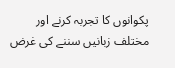پکوانوں کا تجربہ کرنے اور مختلف زبانیں سننے کی غرض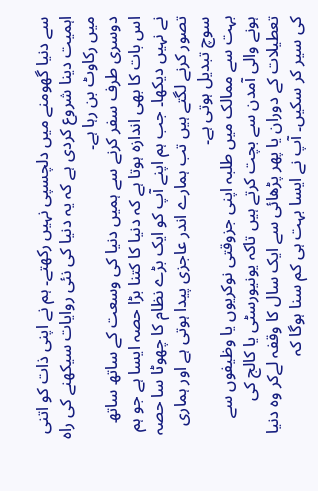سے دنیا گھومنے میں دلچسپی نہیں رکھتے۔ ہم نے اپنی ذات کو اتنی اہمیت دینا شروع کردی ہے کہ یہ دنیا کی نئی روایات سیکھنے کی راہ میں رکاوٹ بن رہا ہے۔
دوسری طرف سفر کرنے سے ہمیں دنیا کی وسعت کے ساتھ ساتھ اس بات کا بھی اندازہ ہوتا ہے کہ دنیا کا کتنا بڑا حصہ ایسا ہے جو ہم نے نہیں دیکھا۔ جب ہم اپنے آپ کو ایک بڑے نظام کا چھوٹا سا حصہ تصور کرنے لگتے ہیں تب ہمارے اندر عاجزی پیدا ہوتی ہے اور ہماری سوچ تبدیل ہوتی ہے۔
بہت سے ممالک میں طلبہ اپنی جزوقتی نوکریوں یا وظیفوں سے ہونے والی آمدن سے بچت کرتے ہیں تاکہ یونیورسٹی یا کالج کی تعطیلات کے دوران یا پھر پڑھائی سے ایک سال کا وقفہ لےکر وہ دنیا کی سیر کر سکیں۔ آپ نے ایسا بہت ہی کم سنا ہوگا کہ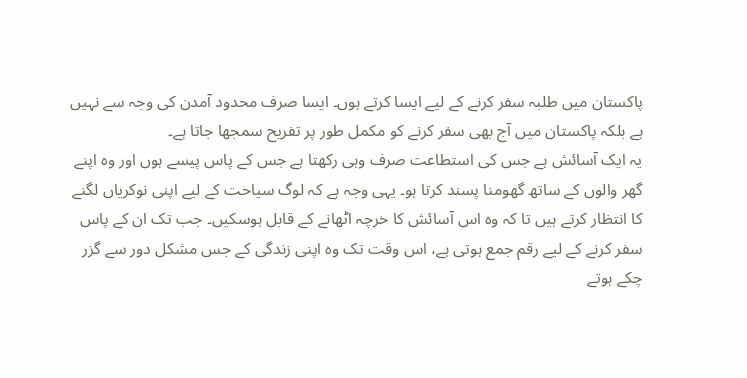پاکستان میں طلبہ سفر کرنے کے لیے ایسا کرتے ہوں۔ ایسا صرف محدود آمدن کی وجہ سے نہیں ہے بلکہ پاکستان میں آج بھی سفر کرنے کو مکمل طور پر تفریح سمجھا جاتا ہے۔
یہ ایک آسائش ہے جس کی استطاعت صرف وہی رکھتا ہے جس کے پاس پیسے ہوں اور وہ اپنے گھر والوں کے ساتھ گھومنا پسند کرتا ہو۔ یہی وجہ ہے کہ لوگ سیاحت کے لیے اپنی نوکریاں لگنے کا انتظار کرتے ہیں تا کہ وہ اس آسائش کا خرچہ اٹھانے کے قابل ہوسکیں۔ جب تک ان کے پاس سفر کرنے کے لیے رقم جمع ہوتی ہے، اس وقت تک وہ اپنی زندگی کے جس مشکل دور سے گزر چکے ہوتے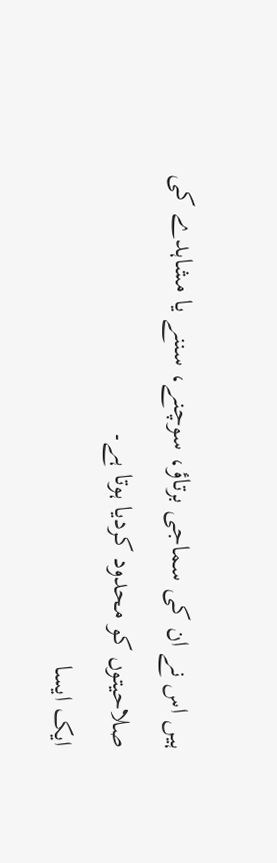ہیں اس نے ان کی سماجی برتاؤ، سوچنے، سننے یا مشاہدے کی صلاحیتوں کو محدود کردیا ہوتا ہے۔
ایک ایسا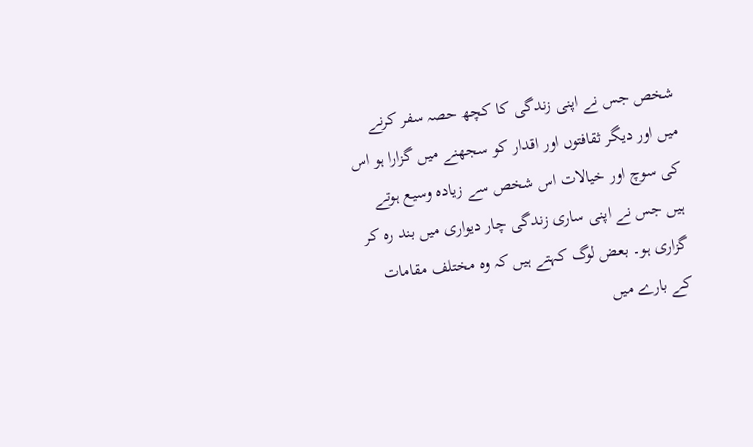شخص جس نے اپنی زندگی کا کچھ حصہ سفر کرنے میں اور دیگر ثقافتوں اور اقدار کو سجھنے میں گزارا ہو اس کی سوچ اور خیالات اس شخص سے زیادہ وسیع ہوتے ہیں جس نے اپنی ساری زندگی چار دیواری میں بند رہ کر گزاری ہو۔ بعض لوگ کہتے ہیں کہ وہ مختلف مقامات کے بارے میں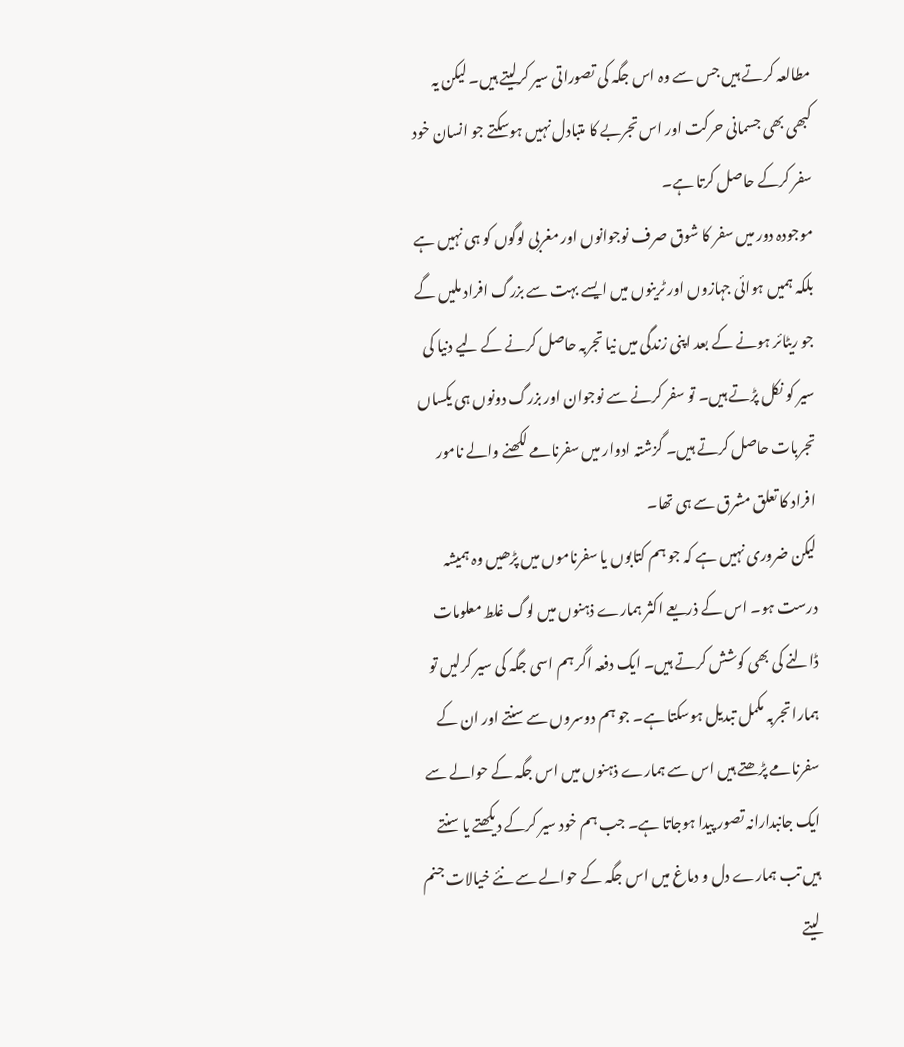مطالعہ کرتے ہیں جس سے وہ اس جگہ کی تصوراتی سیر کرلیتے ہیں۔ لیکن یہ کبھی بھی جسمانی حرکت اور اس تجربے کا متبادل نہیں ہوسکتے جو انسان خود سفر کرکے حاصل کرتا ہے۔
موجودہ دور میں سفر کا شوق صرف نوجوانوں اور مغربی لوگوں کو ہی نہیں ہے بلکہ ہمیں ہوائی جہازوں اور ٹرینوں میں ایسے بہت سے بزرگ افراد ملیں گے جو ریٹائر ہونے کے بعد اپنی زندگی میں نیا تجربہ حاصل کرنے کے لیے دنیا کی سیر کو نکل پڑتے ہیں۔ تو سفر کرنے سے نوجوان اور بزرگ دونوں ہی یکساں تجربات حاصل کرتے ہیں۔ گزشتہ ادوار میں سفرنامے لکھنے والے نامور افراد کا تعلق مشرق سے ہی تھا۔
لیکن ضروری نہیں ہے کہ جو ہم کتابوں یا سفرناموں میں پڑھیں وہ ہمیشہ درست ہو۔ اس کے ذریعے اکثر ہمارے ذہنوں میں لوگ غلط معلومات ڈالنے کی بھی کوشش کرتے ہیں۔ ایک دفعہ اگر ہم اسی جگہ کی سیر کرلیں تو ہمارا تجربہ مکمل تبدیل ہوسکتا ہے۔ جو ہم دوسروں سے سنتے اور ان کے سفرنامے پڑھتے ہیں اس سے ہمارے ذہنوں میں اس جگہ کے حوالے سے ایک جانبدارانہ تصور پیدا ہوجاتا ہے۔ جب ہم خود سیر کرکے دیکھتے یا سنتے ہیں تب ہمارے دل و دماغ میں اس جگہ کے حوالے سے نئے خیالات جنم لیتے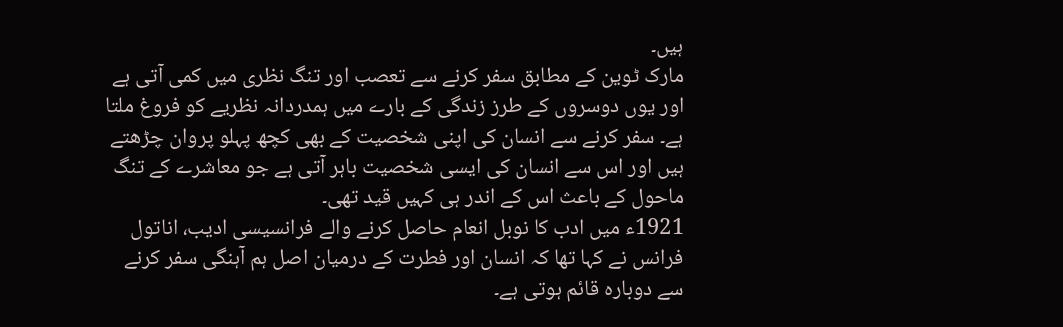ہیں۔
مارک ٹوین کے مطابق سفر کرنے سے تعصب اور تنگ نظری میں کمی آتی ہے اور یوں دوسروں کے طرز زندگی کے بارے میں ہمدردانہ نظریے کو فروغ ملتا ہے۔ سفر کرنے سے انسان کی اپنی شخصیت کے بھی کچھ پہلو پروان چڑھتے ہیں اور اس سے انسان کی ایسی شخصیت باہر آتی ہے جو معاشرے کے تنگ ماحول کے باعث اس کے اندر ہی کہیں قید تھی۔
1921ء میں ادب کا نوبل انعام حاصل کرنے والے فرانسیسی ادیب، اناتول فرانس نے کہا تھا کہ انسان اور فطرت کے درمیان اصل ہم آہنگی سفر کرنے سے دوبارہ قائم ہوتی ہے۔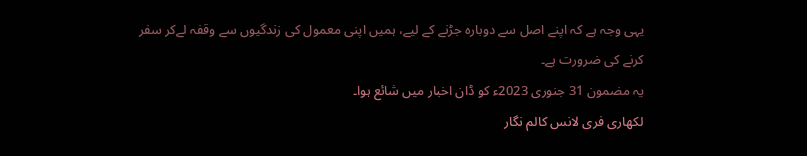یہی وجہ ہے کہ اپنے اصل سے دوبارہ جڑنے کے لیے، ہمیں اپنی معمول کی زندگیوں سے وقفہ لےکر سفر کرنے کی ضرورت ہے۔
یہ مضمون 31 جنوری 2023ء کو ڈان اخبار میں شائع ہوا۔
لکھاری فری لانس کالم نگار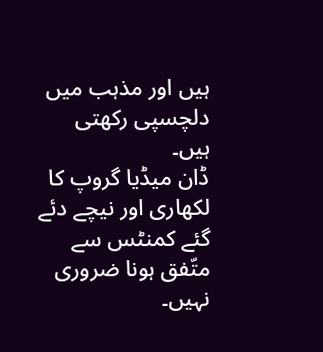ہیں اور مذہب میں دلچسپی رکھتی ہیں۔
ڈان میڈیا گروپ کا لکھاری اور نیچے دئے گئے کمنٹس سے متّفق ہونا ضروری نہیں۔